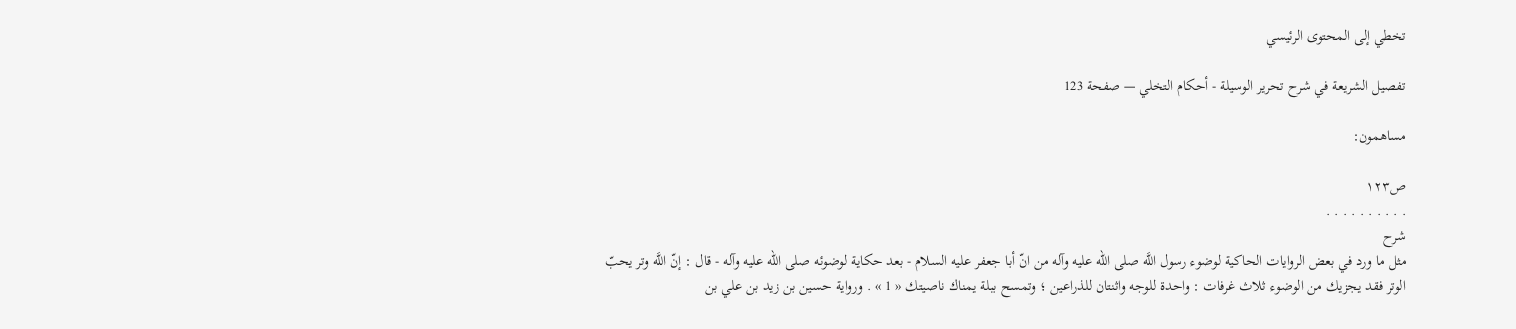تخطي إلى المحتوى الرئيسي

تفصيل الشريعة في شرح تحرير الوسيلة - أحكام التخلي — صفحة 123

مساهمون:

ص١٢٣
. . . . . . . . . .
شرح
مثل ما ورد في بعض الروايات الحاكية لوضوء رسول اللَّه صلى الله عليه وآله من انّ أبا جعفر عليه السلام - بعد حكاية لوضوئه صلى الله عليه وآله - قال : إنّ اللَّه وتر يحبّ الوتر فقد يجزيك من الوضوء ثلاث غرفات : واحدة للوجه واثنتان للذراعين ؛ وتمسح ببلة يمناك ناصيتك « 1 » . ورواية حسين بن زيد بن علي بن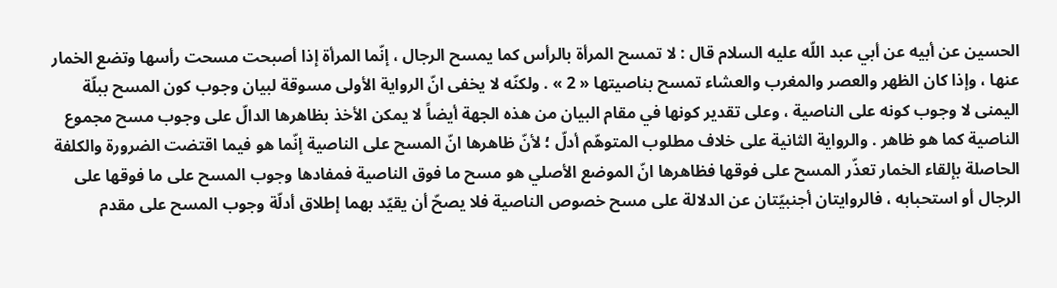الحسين عن أبيه عن أبي عبد اللّه عليه السلام قال : لا تمسح المرأة بالرأس كما يمسح الرجال ، إنّما المرأة إذا أصبحت مسحت رأسها وتضع الخمار عنها ، وإذا كان الظهر والعصر والمغرب والعشاء تمسح بناصيتها « 2 » . ولكنّه لا يخفى انّ الرواية الأولى مسوقة لبيان وجوب كون المسح ببلّة اليمنى لا وجوب كونه على الناصية ، وعلى تقدير كونها في مقام البيان من هذه الجهة أيضاً لا يمكن الأخذ بظاهرها الدالّ على وجوب مسح مجموع الناصية كما هو ظاهر . والرواية الثانية على خلاف مطلوب المتوهّم أدلّ ؛ لأنّ ظاهرها انّ المسح على الناصية إنّما هو فيما اقتضت الضرورة والكلفة الحاصلة بإلقاء الخمار تعذّر المسح على فوقها فظاهرها انّ الموضع الأصلي هو مسح ما فوق الناصية فمفادها وجوب المسح على ما فوقها على الرجال أو استحبابه ، فالروايتان أجنبيّتان عن الدلالة على مسح خصوص الناصية فلا يصحّ أن يقيّد بهما إطلاق أدلّة وجوب المسح على مقدم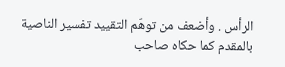الرأس . وأضعف من توهّم التقييد تفسير الناصية بالمقدم كما حكاه صاحب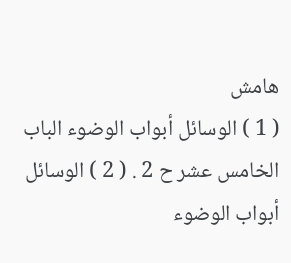هامش
( 1 ) الوسائل أبواب الوضوء الباب الخامس عشر ح 2 . ( 2 ) الوسائل أبواب الوضوء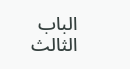الباب الثالث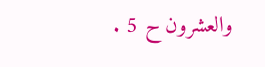والعشرون ح 5 .